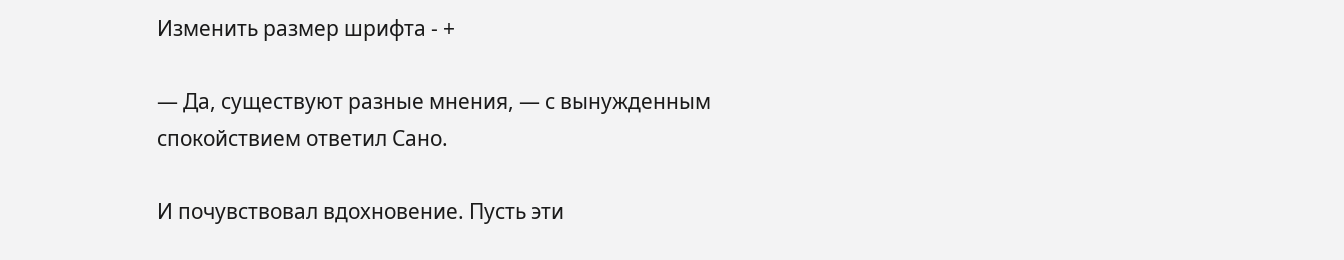Изменить размер шрифта - +

— Да, существуют разные мнения, — с вынужденным спокойствием ответил Сано.

И почувствовал вдохновение. Пусть эти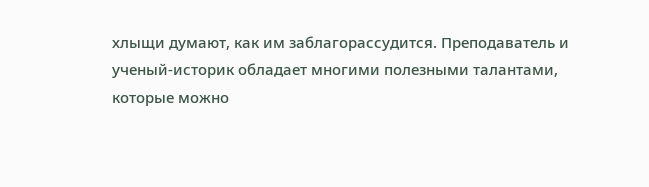хлыщи думают, как им заблагорассудится. Преподаватель и ученый-историк обладает многими полезными талантами, которые можно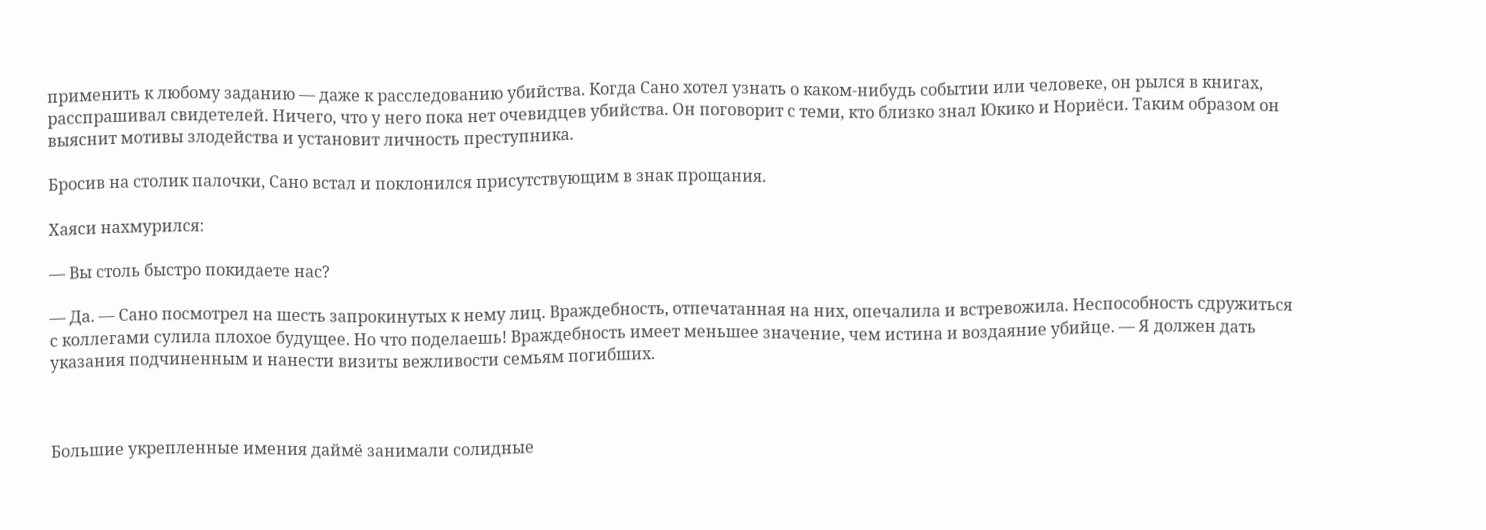применить к любому заданию — даже к расследованию убийства. Когда Сано хотел узнать о каком-нибудь событии или человеке, он рылся в книгах, расспрашивал свидетелей. Ничего, что у него пока нет очевидцев убийства. Он поговорит с теми, кто близко знал Юкико и Нориёси. Таким образом он выяснит мотивы злодейства и установит личность преступника.

Бросив на столик палочки, Сано встал и поклонился присутствующим в знак прощания.

Хаяси нахмурился:

— Вы столь быстро покидаете нас?

— Да. — Сано посмотрел на шесть запрокинутых к нему лиц. Враждебность, отпечатанная на них, опечалила и встревожила. Неспособность сдружиться с коллегами сулила плохое будущее. Но что поделаешь! Враждебность имеет меньшее значение, чем истина и воздаяние убийце. — Я должен дать указания подчиненным и нанести визиты вежливости семьям погибших.



Большие укрепленные имения даймё занимали солидные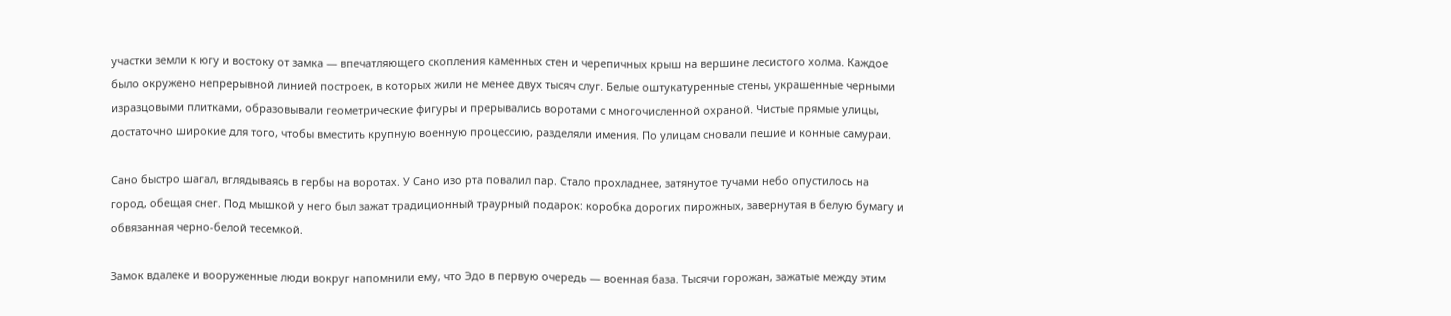участки земли к югу и востоку от замка — впечатляющего скопления каменных стен и черепичных крыш на вершине лесистого холма. Каждое было окружено непрерывной линией построек, в которых жили не менее двух тысяч слуг. Белые оштукатуренные стены, украшенные черными изразцовыми плитками, образовывали геометрические фигуры и прерывались воротами с многочисленной охраной. Чистые прямые улицы, достаточно широкие для того, чтобы вместить крупную военную процессию, разделяли имения. По улицам сновали пешие и конные самураи.

Сано быстро шагал, вглядываясь в гербы на воротах. У Сано изо рта повалил пар. Стало прохладнее, затянутое тучами небо опустилось на город, обещая снег. Под мышкой у него был зажат традиционный траурный подарок: коробка дорогих пирожных, завернутая в белую бумагу и обвязанная черно-белой тесемкой.

Замок вдалеке и вооруженные люди вокруг напомнили ему, что Эдо в первую очередь — военная база. Тысячи горожан, зажатые между этим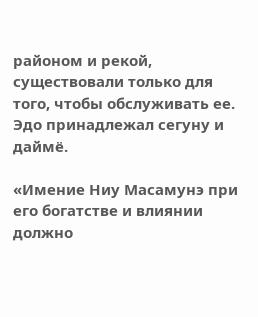районом и рекой, существовали только для того, чтобы обслуживать ее. Эдо принадлежал сегуну и даймё.

«Имение Ниу Масамунэ при его богатстве и влиянии должно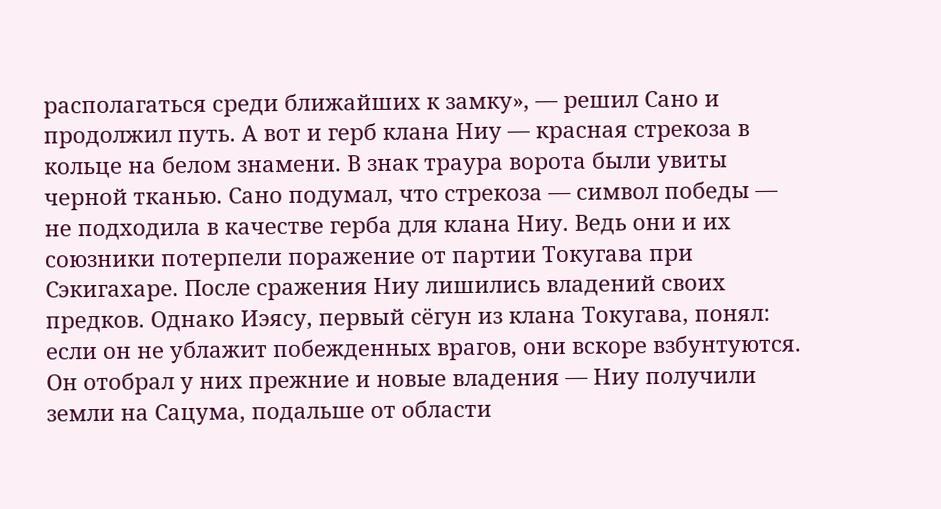располагаться среди ближайших к замку», — решил Сано и продолжил путь. А вот и герб клана Ниу — красная стрекоза в кольце на белом знамени. В знак траура ворота были увиты черной тканью. Сано подумал, что стрекоза — символ победы — не подходила в качестве герба для клана Ниу. Ведь они и их союзники потерпели поражение от партии Токугава при Сэкигахаре. После сражения Ниу лишились владений своих предков. Однако Иэясу, первый сёгун из клана Токугава, понял: если он не ублажит побежденных врагов, они вскоре взбунтуются. Он отобрал у них прежние и новые владения — Ниу получили земли на Сацума, подальше от области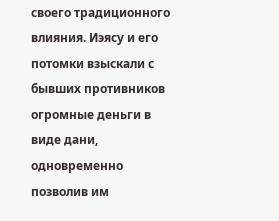своего традиционного влияния. Иэясу и его потомки взыскали с бывших противников огромные деньги в виде дани, одновременно позволив им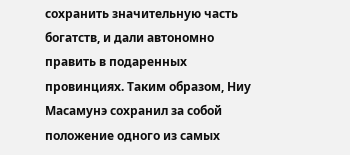сохранить значительную часть богатств, и дали автономно править в подаренных провинциях. Таким образом, Ниу Масамунэ сохранил за собой положение одного из самых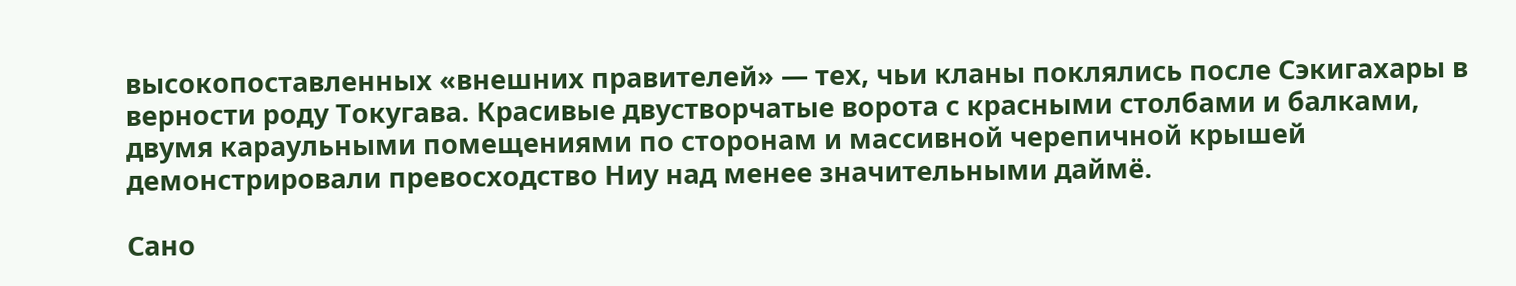высокопоставленных «внешних правителей» — тех, чьи кланы поклялись после Сэкигахары в верности роду Токугава. Красивые двустворчатые ворота с красными столбами и балками, двумя караульными помещениями по сторонам и массивной черепичной крышей демонстрировали превосходство Ниу над менее значительными даймё.

Сано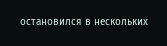остановился в нескольких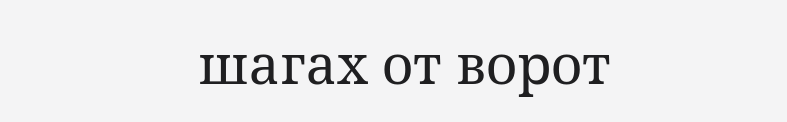шагах от ворот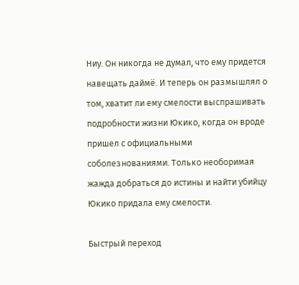Ниу. Он никогда не думал, что ему придется навещать даймё. И теперь он размышлял о том, хватит ли ему смелости выспрашивать подробности жизни Юкико, когда он вроде пришел с официальными соболезнованиями. Только необоримая жажда добраться до истины и найти убийцу Юкико придала ему смелости.

Быстрый переход